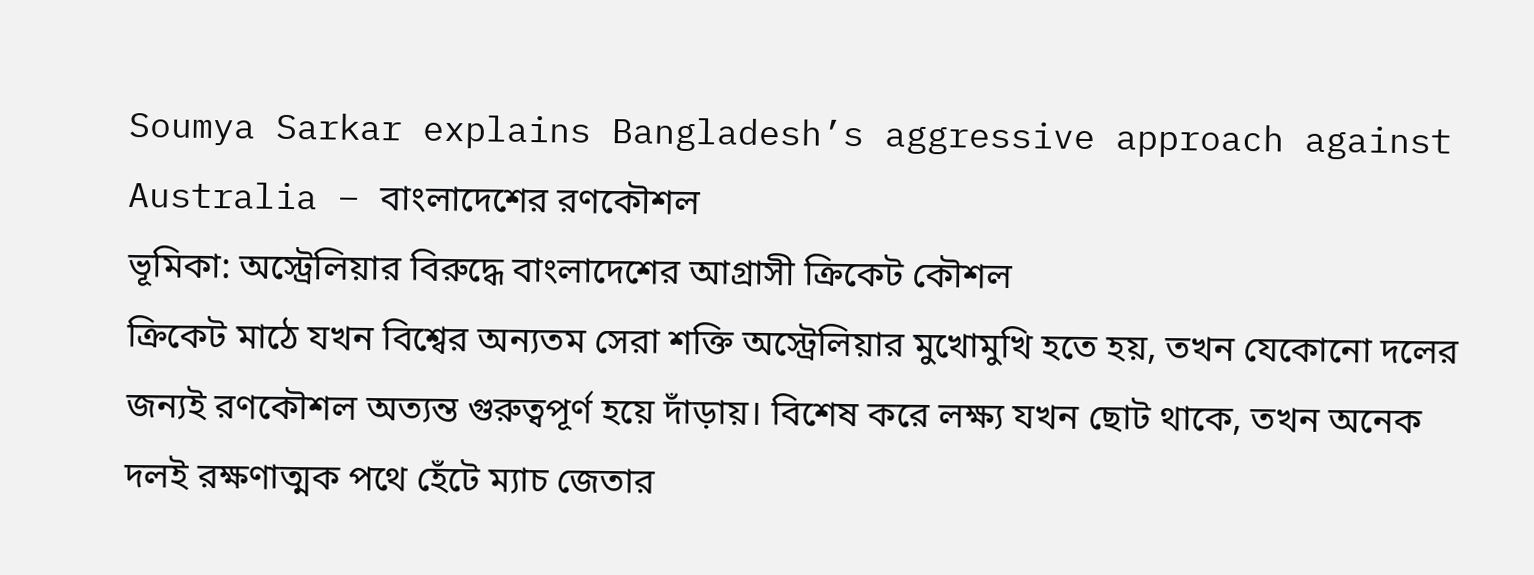Soumya Sarkar explains Bangladesh’s aggressive approach against Australia – বাংলাদেশের রণকৌশল
ভূমিকা: অস্ট্রেলিয়ার বিরুদ্ধে বাংলাদেশের আগ্রাসী ক্রিকেট কৌশল
ক্রিকেট মাঠে যখন বিশ্বের অন্যতম সেরা শক্তি অস্ট্রেলিয়ার মুখোমুখি হতে হয়, তখন যেকোনো দলের জন্যই রণকৌশল অত্যন্ত গুরুত্বপূর্ণ হয়ে দাঁড়ায়। বিশেষ করে লক্ষ্য যখন ছোট থাকে, তখন অনেক দলই রক্ষণাত্মক পথে হেঁটে ম্যাচ জেতার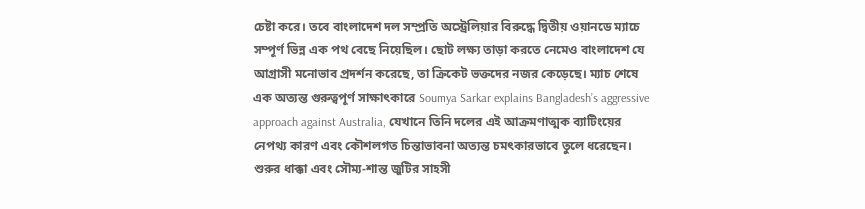চেষ্টা করে। তবে বাংলাদেশ দল সম্প্রতি অস্ট্রেলিয়ার বিরুদ্ধে দ্বিতীয় ওয়ানডে ম্যাচে সম্পূর্ণ ভিন্ন এক পথ বেছে নিয়েছিল। ছোট লক্ষ্য তাড়া করতে নেমেও বাংলাদেশ যে আগ্রাসী মনোভাব প্রদর্শন করেছে, তা ক্রিকেট ভক্তদের নজর কেড়েছে। ম্যাচ শেষে এক অত্যন্ত গুরুত্বপূর্ণ সাক্ষাৎকারে Soumya Sarkar explains Bangladesh’s aggressive approach against Australia, যেখানে তিনি দলের এই আক্রমণাত্মক ব্যাটিংয়ের নেপথ্য কারণ এবং কৌশলগত চিন্তাভাবনা অত্যন্ত চমৎকারভাবে তুলে ধরেছেন।
শুরুর ধাক্কা এবং সৌম্য-শান্ত জুটির সাহসী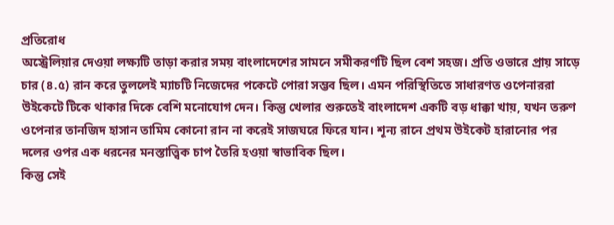প্রতিরোধ
অস্ট্রেলিয়ার দেওয়া লক্ষ্যটি তাড়া করার সময় বাংলাদেশের সামনে সমীকরণটি ছিল বেশ সহজ। প্রতি ওভারে প্রায় সাড়ে চার (৪.৫) রান করে তুললেই ম্যাচটি নিজেদের পকেটে পোরা সম্ভব ছিল। এমন পরিস্থিতিতে সাধারণত ওপেনাররা উইকেটে টিকে থাকার দিকে বেশি মনোযোগ দেন। কিন্তু খেলার শুরুতেই বাংলাদেশ একটি বড় ধাক্কা খায়, যখন তরুণ ওপেনার তানজিদ হাসান তামিম কোনো রান না করেই সাজঘরে ফিরে যান। শূন্য রানে প্রথম উইকেট হারানোর পর দলের ওপর এক ধরনের মনস্তাত্ত্বিক চাপ তৈরি হওয়া স্বাভাবিক ছিল।
কিন্তু সেই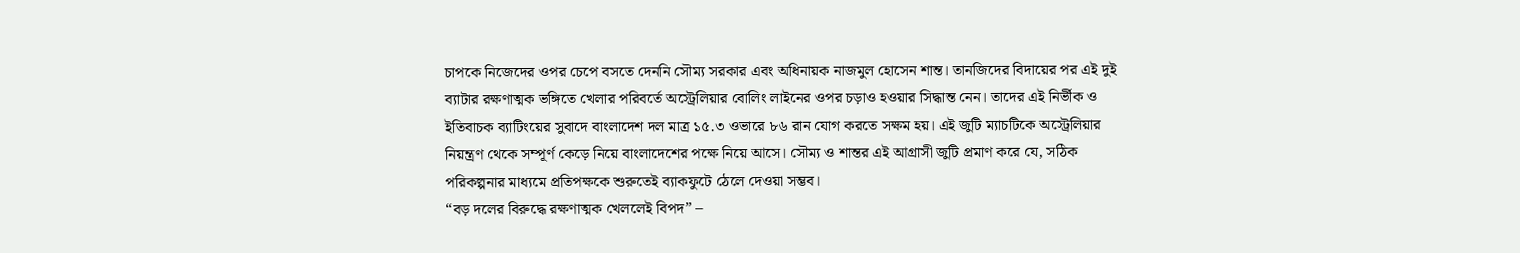চাপকে নিজেদের ওপর চেপে বসতে দেননি সৌম্য সরকার এবং অধিনায়ক নাজমুল হোসেন শান্ত। তানজিদের বিদায়ের পর এই দুই ব্যাটার রক্ষণাত্মক ভঙ্গিতে খেলার পরিবর্তে অস্ট্রেলিয়ার বোলিং লাইনের ওপর চড়াও হওয়ার সিদ্ধান্ত নেন। তাদের এই নির্ভীক ও ইতিবাচক ব্যাটিংয়ের সুবাদে বাংলাদেশ দল মাত্র ১৫.৩ ওভারে ৮৬ রান যোগ করতে সক্ষম হয়। এই জুটি ম্যাচটিকে অস্ট্রেলিয়ার নিয়ন্ত্রণ থেকে সম্পূর্ণ কেড়ে নিয়ে বাংলাদেশের পক্ষে নিয়ে আসে। সৌম্য ও শান্তর এই আগ্রাসী জুটি প্রমাণ করে যে, সঠিক পরিকল্পনার মাধ্যমে প্রতিপক্ষকে শুরুতেই ব্যাকফুটে ঠেলে দেওয়া সম্ভব।
“বড় দলের বিরুদ্ধে রক্ষণাত্মক খেললেই বিপদ” –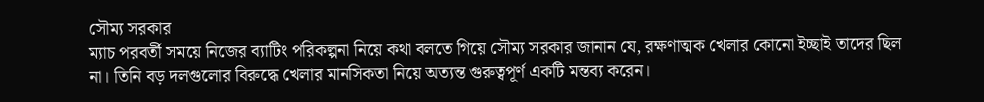সৌম্য সরকার
ম্যাচ পরবর্তী সময়ে নিজের ব্যাটিং পরিকল্পনা নিয়ে কথা বলতে গিয়ে সৌম্য সরকার জানান যে, রক্ষণাত্মক খেলার কোনো ইচ্ছাই তাদের ছিল না। তিনি বড় দলগুলোর বিরুদ্ধে খেলার মানসিকতা নিয়ে অত্যন্ত গুরুত্বপূর্ণ একটি মন্তব্য করেন।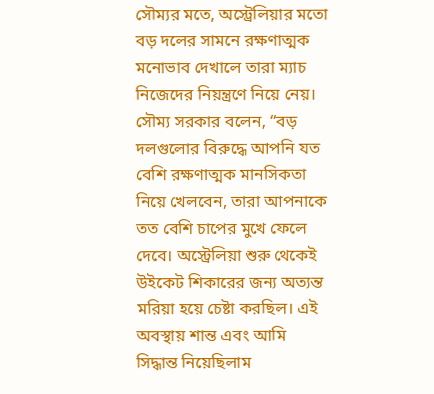সৌম্যর মতে, অস্ট্রেলিয়ার মতো বড় দলের সামনে রক্ষণাত্মক মনোভাব দেখালে তারা ম্যাচ নিজেদের নিয়ন্ত্রণে নিয়ে নেয়।
সৌম্য সরকার বলেন, “বড় দলগুলোর বিরুদ্ধে আপনি যত বেশি রক্ষণাত্মক মানসিকতা নিয়ে খেলবেন, তারা আপনাকে তত বেশি চাপের মুখে ফেলে দেবে। অস্ট্রেলিয়া শুরু থেকেই উইকেট শিকারের জন্য অত্যন্ত মরিয়া হয়ে চেষ্টা করছিল। এই অবস্থায় শান্ত এবং আমি সিদ্ধান্ত নিয়েছিলাম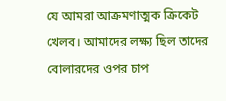যে আমরা আক্রমণাত্মক ক্রিকেট খেলব। আমাদের লক্ষ্য ছিল তাদের বোলারদের ওপর চাপ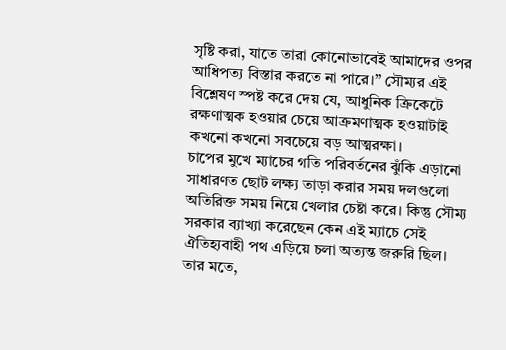সৃষ্টি করা, যাতে তারা কোনোভাবেই আমাদের ওপর আধিপত্য বিস্তার করতে না পারে।” সৌম্যর এই বিশ্লেষণ স্পষ্ট করে দেয় যে, আধুনিক ক্রিকেটে রক্ষণাত্মক হওয়ার চেয়ে আক্রমণাত্মক হওয়াটাই কখনো কখনো সবচেয়ে বড় আত্মরক্ষা।
চাপের মুখে ম্যাচের গতি পরিবর্তনের ঝুঁকি এড়ানো
সাধারণত ছোট লক্ষ্য তাড়া করার সময় দলগুলো অতিরিক্ত সময় নিয়ে খেলার চেষ্টা করে। কিন্তু সৌম্য সরকার ব্যাখ্যা করেছেন কেন এই ম্যাচে সেই ঐতিহ্যবাহী পথ এড়িয়ে চলা অত্যন্ত জরুরি ছিল। তার মতে,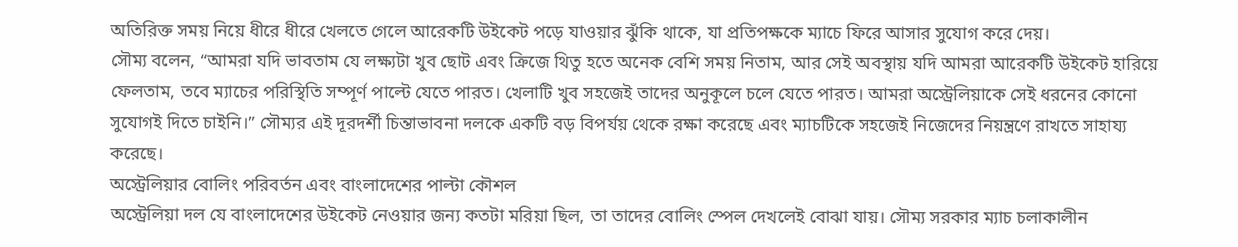অতিরিক্ত সময় নিয়ে ধীরে ধীরে খেলতে গেলে আরেকটি উইকেট পড়ে যাওয়ার ঝুঁকি থাকে, যা প্রতিপক্ষকে ম্যাচে ফিরে আসার সুযোগ করে দেয়।
সৌম্য বলেন, “আমরা যদি ভাবতাম যে লক্ষ্যটা খুব ছোট এবং ক্রিজে থিতু হতে অনেক বেশি সময় নিতাম, আর সেই অবস্থায় যদি আমরা আরেকটি উইকেট হারিয়ে ফেলতাম, তবে ম্যাচের পরিস্থিতি সম্পূর্ণ পাল্টে যেতে পারত। খেলাটি খুব সহজেই তাদের অনুকূলে চলে যেতে পারত। আমরা অস্ট্রেলিয়াকে সেই ধরনের কোনো সুযোগই দিতে চাইনি।” সৌম্যর এই দূরদর্শী চিন্তাভাবনা দলকে একটি বড় বিপর্যয় থেকে রক্ষা করেছে এবং ম্যাচটিকে সহজেই নিজেদের নিয়ন্ত্রণে রাখতে সাহায্য করেছে।
অস্ট্রেলিয়ার বোলিং পরিবর্তন এবং বাংলাদেশের পাল্টা কৌশল
অস্ট্রেলিয়া দল যে বাংলাদেশের উইকেট নেওয়ার জন্য কতটা মরিয়া ছিল, তা তাদের বোলিং স্পেল দেখলেই বোঝা যায়। সৌম্য সরকার ম্যাচ চলাকালীন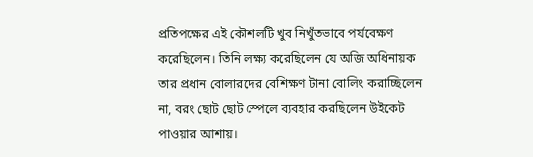প্রতিপক্ষের এই কৌশলটি খুব নিখুঁতভাবে পর্যবেক্ষণ করেছিলেন। তিনি লক্ষ্য করেছিলেন যে অজি অধিনায়ক তার প্রধান বোলারদের বেশিক্ষণ টানা বোলিং করাচ্ছিলেন না, বরং ছোট ছোট স্পেলে ব্যবহার করছিলেন উইকেট পাওয়ার আশায়।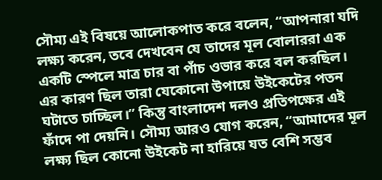সৌম্য এই বিষয়ে আলোকপাত করে বলেন, “আপনারা যদি লক্ষ্য করেন, তবে দেখবেন যে তাদের মূল বোলাররা এক একটি স্পেলে মাত্র চার বা পাঁচ ওভার করে বল করছিল। এর কারণ ছিল তারা যেকোনো উপায়ে উইকেটের পতন ঘটাতে চাচ্ছিল।” কিন্তু বাংলাদেশ দলও প্রতিপক্ষের এই ফাঁদে পা দেয়নি। সৌম্য আরও যোগ করেন, “আমাদের মূল লক্ষ্য ছিল কোনো উইকেট না হারিয়ে যত বেশি সম্ভব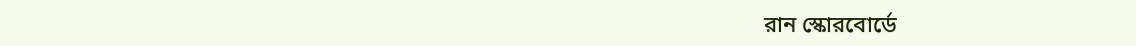রান স্কোরবোর্ডে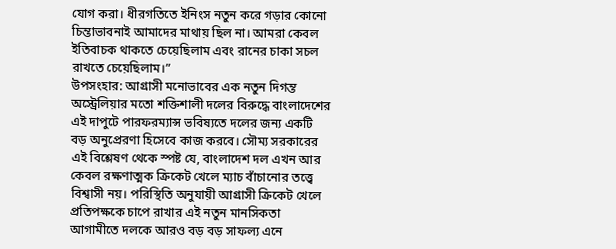যোগ করা। ধীরগতিতে ইনিংস নতুন করে গড়ার কোনো চিন্তাভাবনাই আমাদের মাথায় ছিল না। আমরা কেবল ইতিবাচক থাকতে চেয়েছিলাম এবং রানের চাকা সচল রাখতে চেয়েছিলাম।”
উপসংহার: আগ্রাসী মনোভাবের এক নতুন দিগন্ত
অস্ট্রেলিয়ার মতো শক্তিশালী দলের বিরুদ্ধে বাংলাদেশের এই দাপুটে পারফরম্যান্স ভবিষ্যতে দলের জন্য একটি বড় অনুপ্রেরণা হিসেবে কাজ করবে। সৌম্য সরকারের এই বিশ্লেষণ থেকে স্পষ্ট যে, বাংলাদেশ দল এখন আর কেবল রক্ষণাত্মক ক্রিকেট খেলে ম্যাচ বাঁচানোর তত্ত্বে বিশ্বাসী নয়। পরিস্থিতি অনুযায়ী আগ্রাসী ক্রিকেট খেলে প্রতিপক্ষকে চাপে রাখার এই নতুন মানসিকতা আগামীতে দলকে আরও বড় বড় সাফল্য এনে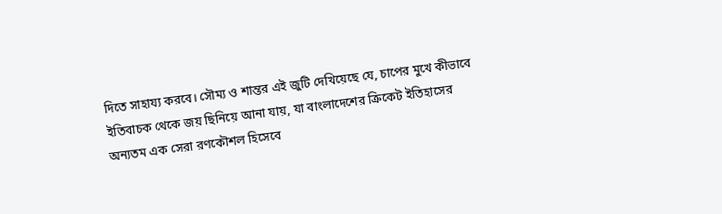দিতে সাহায্য করবে। সৌম্য ও শান্তর এই জুটি দেখিয়েছে যে, চাপের মুখে কীভাবে ইতিবাচক থেকে জয় ছিনিয়ে আনা যায়, যা বাংলাদেশের ক্রিকেট ইতিহাসের অন্যতম এক সেরা রণকৌশল হিসেবে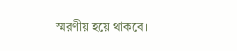স্মরণীয় হয়ে থাকবে।